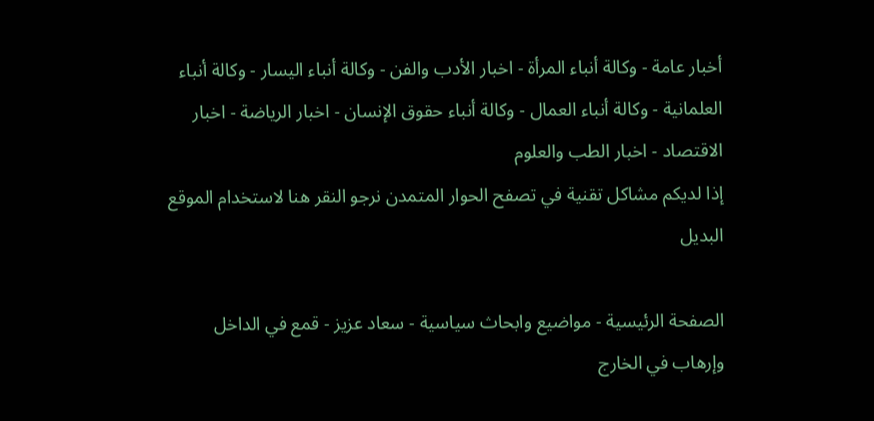أخبار عامة - وكالة أنباء المرأة - اخبار الأدب والفن - وكالة أنباء اليسار - وكالة أنباء العلمانية - وكالة أنباء العمال - وكالة أنباء حقوق الإنسان - اخبار الرياضة - اخبار الاقتصاد - اخبار الطب والعلوم
إذا لديكم مشاكل تقنية في تصفح الحوار المتمدن نرجو النقر هنا لاستخدام الموقع البديل

الصفحة الرئيسية - مواضيع وابحاث سياسية - سعاد عزيز - قمع في الداخل وإرهاب في الخارج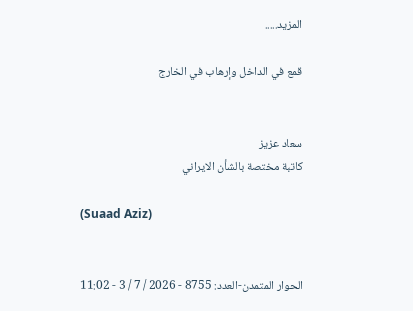المزيد.....

قمع في الداخل وإرهاب في الخارج


سعاد عزيز
کاتبة مختصة بالشأن الايراني

(Suaad Aziz)


الحوار المتمدن-العدد: 8755 - 2026 / 7 / 3 - 11:02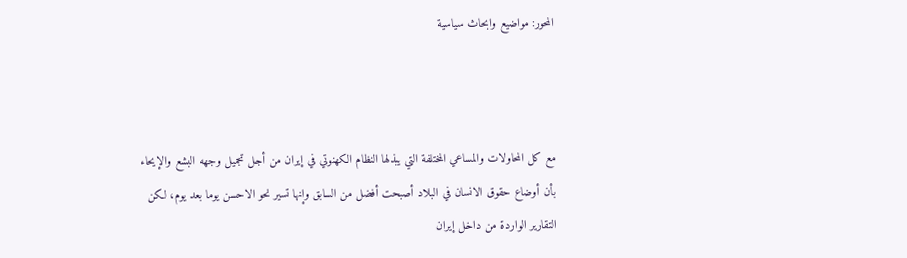المحور: مواضيع وابحاث سياسية



مع کل المحاولات والمساعي المختلفة التي يبذلها النظام الکهنوتي في إيران من أجل تجميل وجهه البشع والإيحاء بأن أوضاع حقوق الانسان في البلاد أصبحت أفضل من السابق وإنها تسير نحو الاحسن يوما بعد يوم، لکن التقارير الواردة من داخل إيران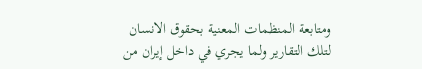ومتابعة المنظمات المعنية بحقوق الانسان لتلك التقارير ولما يجري في داخل إيران من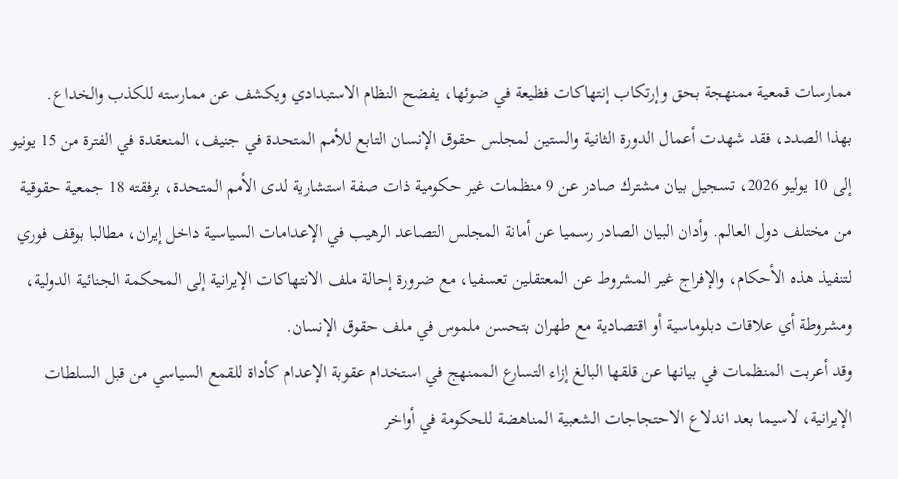ممارسات قمعية ممنهجة بحق وإرتکاب إنتهاکات فظيعة في ضوئها، يفضح النظام الاستبدادي ويکشف عن ممارسته للکذب والخداع.
بهذا الصدد، فقد شهدت أعمال الدورة الثانية والستين لمجلس حقوق الإنسان التابع للأمم المتحدة في جنيف، المنعقدة في الفترة من 15 يونيو إلى 10 يوليو 2026، تسجيل بيان مشترك صادر عن 9 منظمات غير حكومية ذات صفة استشارية لدى الأمم المتحدة، برفقته 18 جمعية حقوقية من مختلف دول العالم. وأدان البيان الصادر رسميا عن أمانة المجلس التصاعد الرهيب في الإعدامات السياسية داخل إيران، مطالبا بوقف فوري لتنفيذ هذه الأحكام، والإفراج غير المشروط عن المعتقلين تعسفيا، مع ضرورة إحالة ملف الانتهاكات الإيرانية إلى المحكمة الجنائية الدولية، ومشروطة أي علاقات دبلوماسية أو اقتصادية مع طهران بتحسن ملموس في ملف حقوق الإنسان.
وقد أعربت المنظمات في بيانها عن قلقها البالغ إزاء التسارع الممنهج في استخدام عقوبة الإعدام كأداة للقمع السياسي من قبل السلطات الإيرانية، لاسيما بعد اندلاع الاحتجاجات الشعبية المناهضة للحكومة في أواخر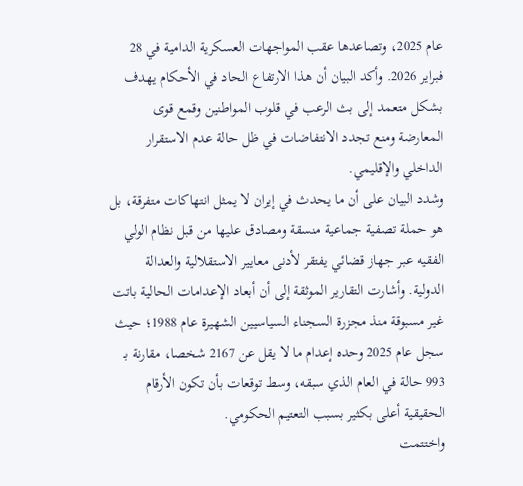عام 2025، وتصاعدها عقب المواجهات العسكرية الدامية في 28 فبراير 2026. وأكد البيان أن هذا الارتفاع الحاد في الأحكام يهدف بشكل متعمد إلى بث الرعب في قلوب المواطنين وقمع قوى المعارضة ومنع تجدد الانتفاضات في ظل حالة عدم الاستقرار الداخلي والإقليمي.
وشدد البيان على أن ما يحدث في إيران لا يمثل انتهاكات متفرقة، بل هو حملة تصفية جماعية منسقة ومصادق عليها من قبل نظام الولي الفقيه عبر جهاز قضائي يفتقر لأدنى معايير الاستقلالية والعدالة الدولية. وأشارت التقارير الموثقة إلى أن أبعاد الإعدامات الحالية باتت غير مسبوقة منذ مجزرة السجناء السياسيين الشهيرة عام 1988؛ حيث سجل عام 2025 وحده إعدام ما لا يقل عن 2167 شخصا، مقارنة بـ 993 حالة في العام الذي سبقه، وسط توقعات بأن تكون الأرقام الحقيقية أعلى بكثير بسبب التعتيم الحكومي.
واختتمت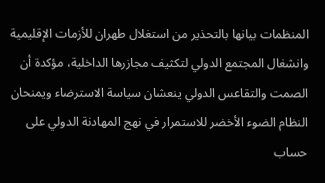المنظمات بيانها بالتحذير من استغلال طهران للأزمات الإقليمية وانشغال المجتمع الدولي لتكثيف مجازرها الداخلية، مؤكدة أن الصمت والتقاعس الدولي ينعشان سياسة الاسترضاء ويمنحان النظام الضوء الأخضر للاستمرار في نهج المهادنة الدولي على حساب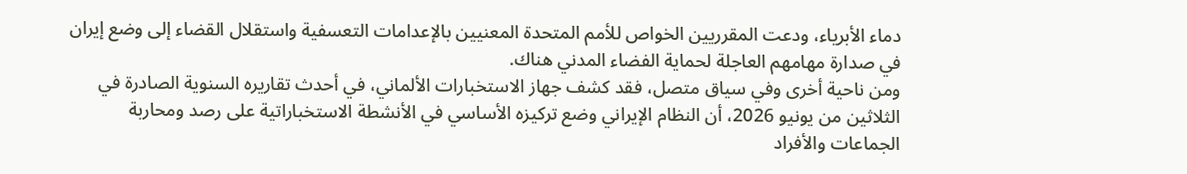دماء الأبرياء، ودعت المقرريين الخواص للأمم المتحدة المعنيين بالإعدامات التعسفية واستقلال القضاء إلى وضع إيران في صدارة مهامهم العاجلة لحماية الفضاء المدني هناك.
ومن ناحية أخرى وفي سياق متصل، فقد كشف جهاز الاستخبارات الألماني، في أحدث تقاريره السنوية الصادرة في الثلاثين من يونيو 2026، أن النظام الإيراني وضع تركيزه الأساسي في الأنشطة الاستخباراتية على رصد ومحاربة الجماعات والأفراد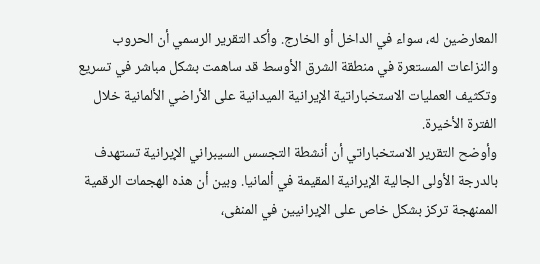المعارضين له، سواء في الداخل أو الخارج. وأكد التقرير الرسمي أن الحروب والنزاعات المستعرة في منطقة الشرق الأوسط قد ساهمت بشكل مباشر في تسريع وتكثيف العمليات الاستخباراتية الإيرانية المیدانیة على الأراضي الألمانية خلال الفترة الأخيرة.
وأوضح التقرير الاستخباراتي أن أنشطة التجسس السيبراني الإيرانية تستهدف بالدرجة الأولى الجالية الإيرانية المقيمة في ألمانيا. وبين أن هذه الهجمات الرقمية الممنهجة تركز بشكل خاص على الإيرانيين في المنفى،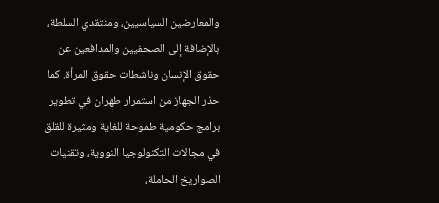والمعارضين السياسيين، ومنتقدي السلطة، بالإضافة إلى الصحفيين والمدافعين عن حقوق الإنسان وناشطات حقوق المرأة. كما حذر الجهاز من استمرار طهران في تطوير برامج حكومية طموحة للغاية ومثيرة للقلق في مجالات التكنولوجيا النووية، وتقنيات الصواريخ الحاملة،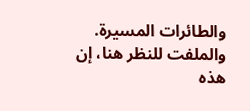والطائرات المسيرة.
والملفت للنظر هنا، إن هذه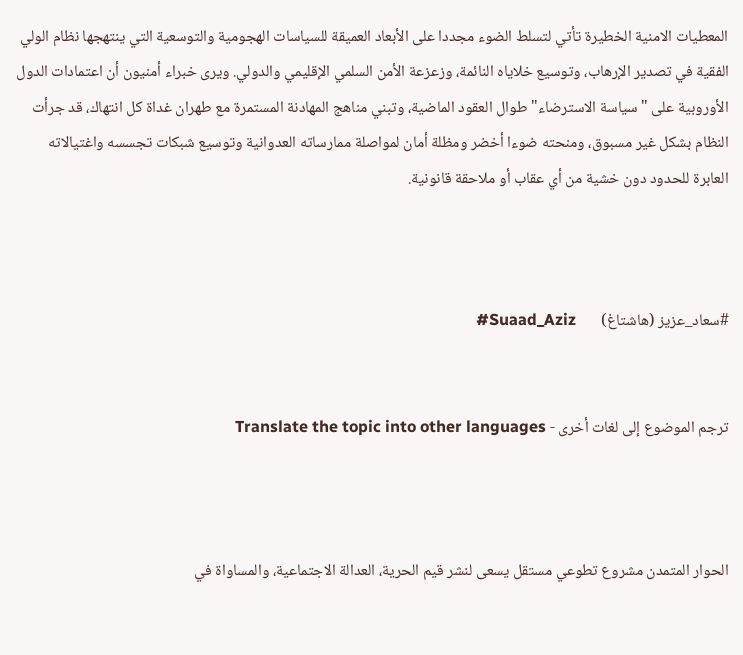المعطيات الامنية الخطيرة تأتي لتسلط الضوء مجددا على الأبعاد العميقة للسياسات الهجومية والتوسعية التي ينتهجها نظام الولي الفقية في تصدير الإرهاب، وتوسيع خلاياه النائمة، وزعزعة الأمن السلمي الإقليمي والدولي. ويرى خبراء أمنيون أن اعتمادات الدول الأوروبية على "سياسة الاسترضاء" طوال العقود الماضية، وتبني مناهج المهادنة المستمرة مع طهران غداة كل انتهاك، قد جرأت النظام بشكل غير مسبوق، ومنحته ضوءا أخضر ومظلة أمان لمواصلة ممارساته العدوانية وتوسيع شبكات تجسسه واغتيالاته العابرة للحدود دون خشية من أي عقاب أو ملاحقة قانونية.



#سعاد_عزيز (هاشتاغ)       Suaad_Aziz#


ترجم الموضوع إلى لغات أخرى - Translate the topic into other languages



الحوار المتمدن مشروع تطوعي مستقل يسعى لنشر قيم الحرية، العدالة الاجتماعية، والمساواة في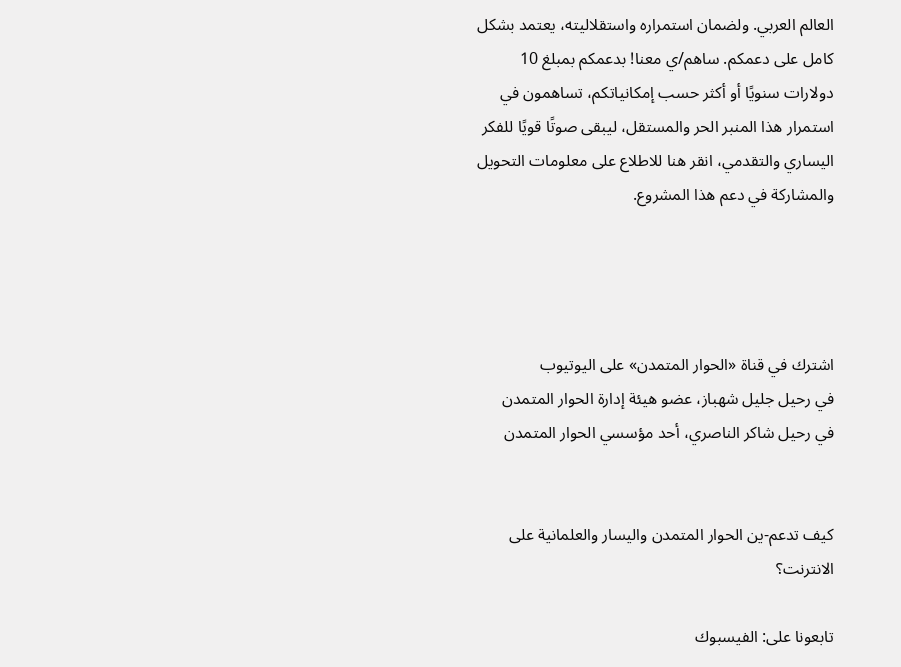العالم العربي. ولضمان استمراره واستقلاليته، يعتمد بشكل كامل على دعمكم. ساهم/ي معنا! بدعمكم بمبلغ 10 دولارات سنويًا أو أكثر حسب إمكانياتكم، تساهمون في استمرار هذا المنبر الحر والمستقل، ليبقى صوتًا قويًا للفكر اليساري والتقدمي، انقر هنا للاطلاع على معلومات التحويل والمشاركة في دعم هذا المشروع.




اشترك في قناة «الحوار المتمدن» على اليوتيوب
في رحيل جليل شهباز، عضو هيئة إدارة الحوار المتمدن
في رحيل شاكر الناصري، أحد مؤسسي الحوار المتمدن


كيف تدعم-ين الحوار المتمدن واليسار والعلمانية على الانترنت؟

تابعونا على: الفيسبوك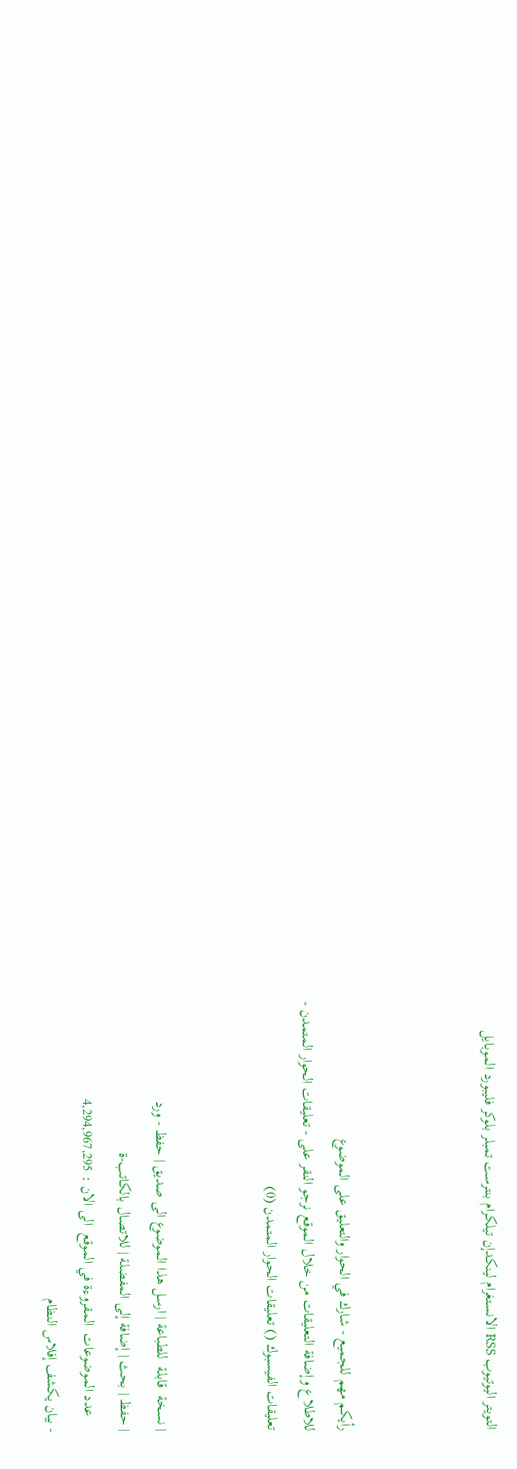التويتر اليوتيوب RSS الانستغرام لينكدإن تيلكرام بنترست تمبلر بلوكر فليبورد الموبايل



رأيكم مهم للجميع - شارك في الحوار والتعليق على الموضوع
للاطلاع وإضافة التعليقات من خلال الموقع نرجو النقر على - تعليقات الحوار المتمدن -
تعليقات الفيسبوك () تعليقات الحوار المتمدن (0)


| نسخة  قابلة  للطباعة | ارسل هذا الموضوع الى صديق | حفظ - ورد
| حفظ | بحث | إضافة إلى المفضلة | للاتصال بالكاتب-ة
    عدد الموضوعات  المقروءة في الموقع  الى الان : 4,294,967,295
- بيان يکشف إفلاس النظام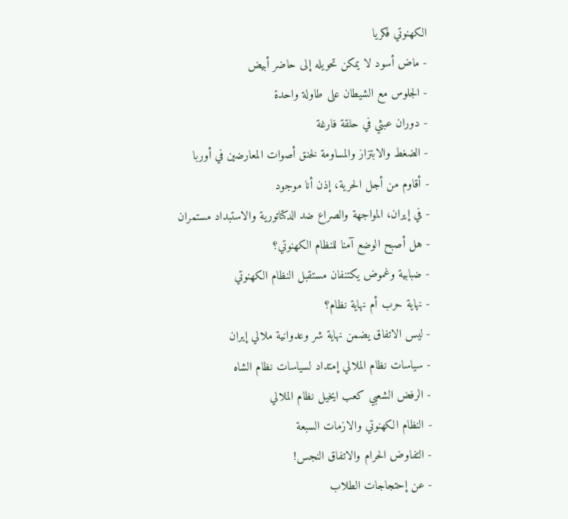الکهنوتي فکريا
- ماض أسود لا يمكن تحويله إلى حاضر أبيض
- الجلوس مع الشيطان على طاولة واحدة
- دوران عبثي في حلقة فارغة
- الضغط والابتزاز والمساومة لخنق أصوات المعارضين في أوربا
- أقاوم من أجل الحریة، إذن أنا موجود
- في إيران، المواجهة والصراع ضد الدكتاتورية والاستبداد مستمران
- هل أصبح الوضع آمنا للنظام الکهنوتي؟
- ضبابية وغموض يكتنفان مستقبل النظام الكهنوتي
- نهاية حرب أم نهاية نظام؟
- ليس الاتفاق يضمن نهاية شر وعدوانية ملالي إيران
- سياسات نظام الملالي إمتداد لسياسات نظام الشاه
- الرفض الشعبي کعب ايخيل نظام الملالي
- النظام الکهنوتي والازمات السبعة
- التفاوض الحرام والاتفاق النجس!
- عن إحتجاجات الطلاب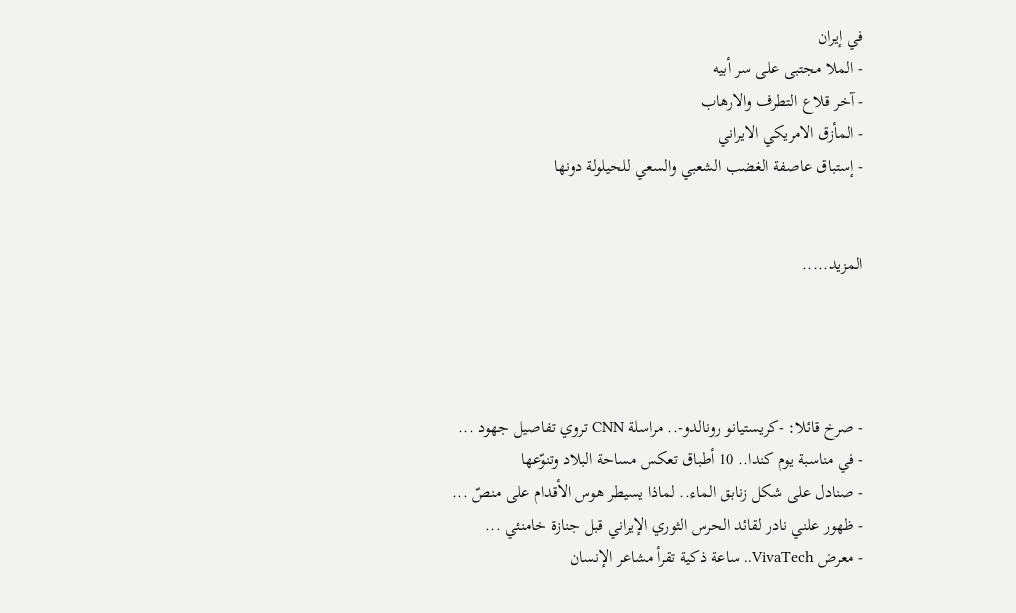في إيران
- الملا مجتبى على سر أبيه
- آخر قلاع التطرف والارهاب
- المأزق الامريکي الايراني
- إستباق عاصفة الغضب الشعبي والسعي للحيلولة دونها


المزيد.....




- صرخ قائلا: -كريستيانو رونالدو-.. مراسلة CNN تروي تفاصيل جهود ...
- في مناسبة يوم كندا.. 10 أطباق تعكس مساحة البلاد وتنوّعها
- صنادل على شكل زنابق الماء.. لماذا يسيطر هوس الأقدام على منصّ ...
- ظهور علني نادر لقائد الحرس الثوري الإيراني قبل جنازة خامنئي ...
- معرض VivaTech.. ساعة ذكية تقرأ مشاعر الإنسان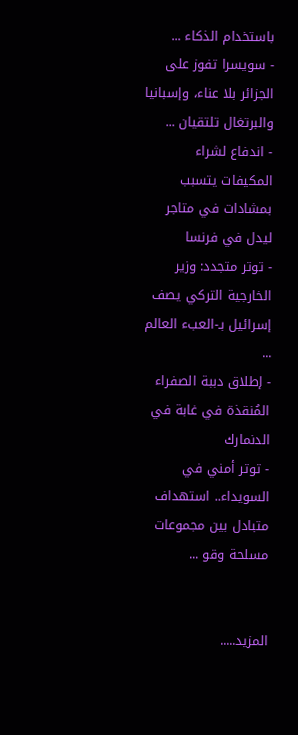باستخدام الذكاء ...
- سويسرا تفوز على الجزائر بلا عناء، وإسبانيا والبرتغال تلتقيان ...
- اندفاع لشراء المكيفات يتسبب بمشادات في متاجر ليدل في فرنسا
- توتر متجدد: وزير الخارجية التركي يصف إسرائيل بـ-العبء العالم ...
- إطلاق دببة الصفراء المُنقذة في غابة في الدنمارك
- توتر أمني في السويداء.. استهداف متبادل بين مجموعات مسلحة وقو ...


المزيد.....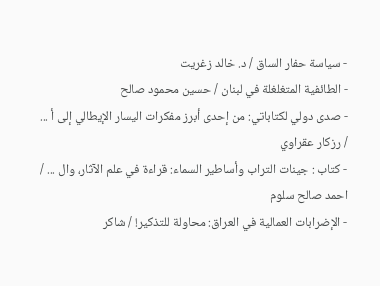- سياسة حفار الساق / د. خالد زغريت
- الطائفية المتغلغلة في لبنان / حسين محمود صالح
- صدى دولي لكتاباتي: من إحدى أبرز مفكرات اليسار الإيطالي إلى أ ... / رزكار عقراوي
- كتاب : جينات التراب وأساطير السماء: قراءة في علم الآثار، وال ... / احمد صالح سلوم
- الإضرابات العمالية في العراق: محاولة للتذكير! / شاكر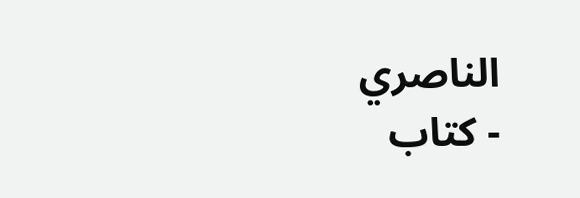الناصري
- كتاب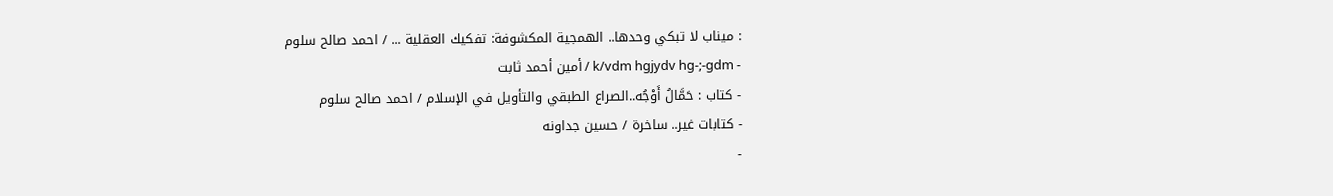: ميناب لا تبكي وحدها.. الهمجية المكشوفة: تفكيك العقلية ... / احمد صالح سلوم
- k/vdm hgjydv hg-;-gdm / أمين أحمد ثابت
- كتاب : حَمَّالُ أَوْجُه..الصراع الطبقي والتأويل في الإسلام / احمد صالح سلوم
- كتابات غير.. ساخرة / حسين جداونه
-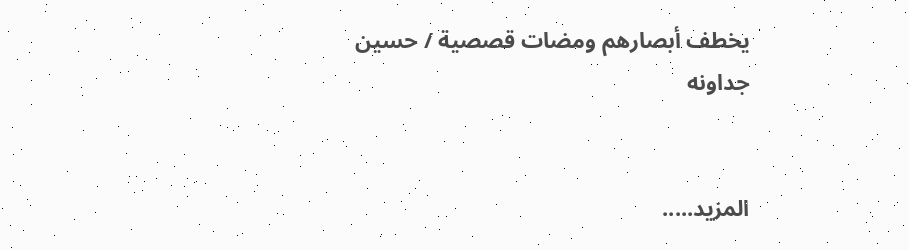يخطف أبصارهم ومضات قصصية / حسين جداونه


المزيد.....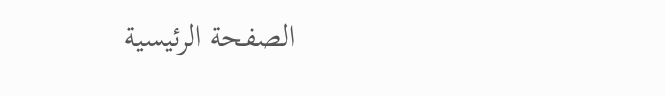الصفحة الرئيسية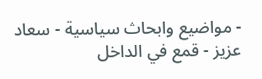- مواضيع وابحاث سياسية - سعاد عزيز - قمع في الداخل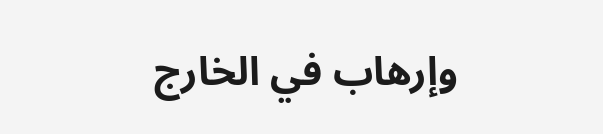وإرهاب في الخارج